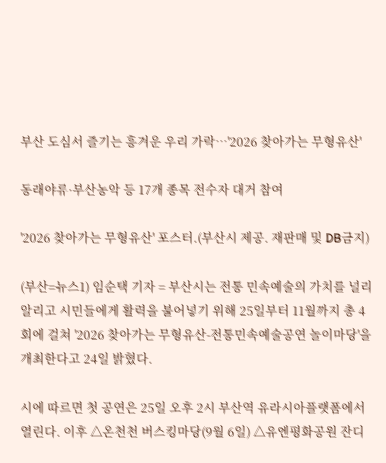부산 도심서 즐기는 흥겨운 우리 가락…'2026 찾아가는 무형유산'

동래야류·부산농악 등 17개 종목 전수자 대거 참여

'2026 찾아가는 무형유산' 포스터.(부산시 제공. 재판매 및 DB금지)

(부산=뉴스1) 임순택 기자 = 부산시는 전통 민속예술의 가치를 널리 알리고 시민들에게 활력을 불어넣기 위해 25일부터 11월까지 총 4회에 걸쳐 '2026 찾아가는 무형유산-전통민속예술공연 놀이마당'을 개최한다고 24일 밝혔다.

시에 따르면 첫 공연은 25일 오후 2시 부산역 유라시아플랫폼에서 열린다. 이후 △온천천 버스킹마당(9월 6일) △유엔평화공원 잔디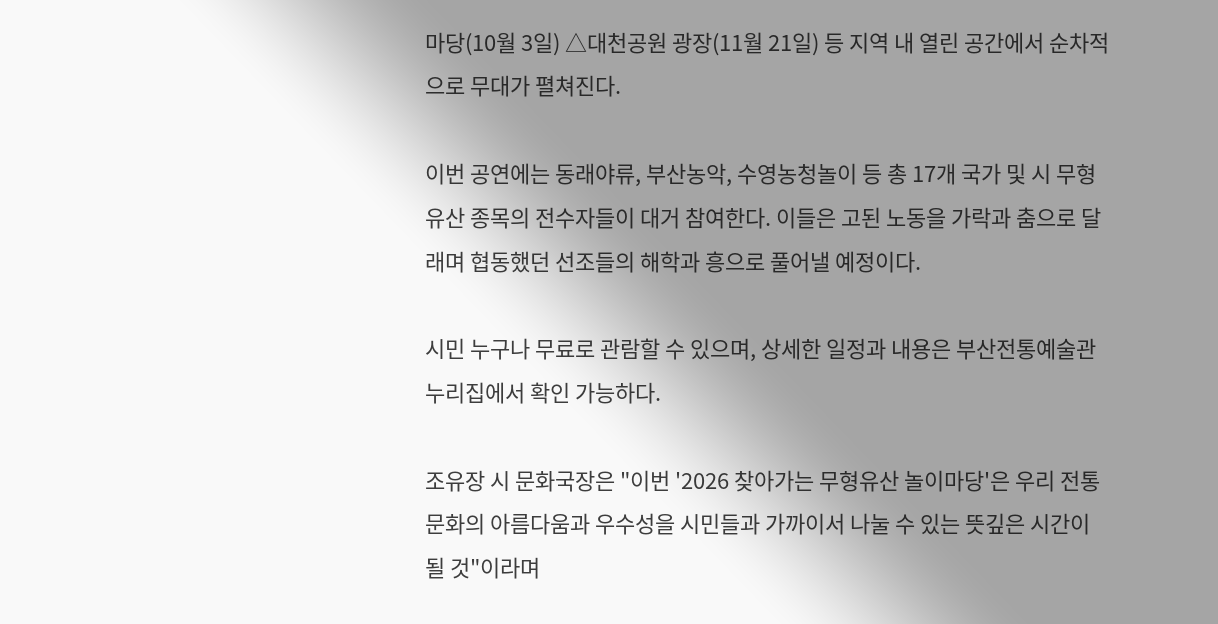마당(10월 3일) △대천공원 광장(11월 21일) 등 지역 내 열린 공간에서 순차적으로 무대가 펼쳐진다.

이번 공연에는 동래야류, 부산농악, 수영농청놀이 등 총 17개 국가 및 시 무형유산 종목의 전수자들이 대거 참여한다. 이들은 고된 노동을 가락과 춤으로 달래며 협동했던 선조들의 해학과 흥으로 풀어낼 예정이다.

시민 누구나 무료로 관람할 수 있으며, 상세한 일정과 내용은 부산전통예술관 누리집에서 확인 가능하다.

조유장 시 문화국장은 "이번 '2026 찾아가는 무형유산 놀이마당'은 우리 전통문화의 아름다움과 우수성을 시민들과 가까이서 나눌 수 있는 뜻깊은 시간이 될 것"이라며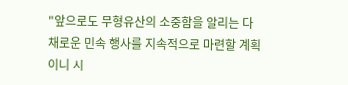"앞으로도 무형유산의 소중함을 알리는 다채로운 민속 행사를 지속적으로 마련할 계획이니 시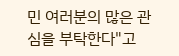민 여러분의 많은 관심을 부탁한다"고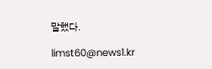말했다.

limst60@news1.kr